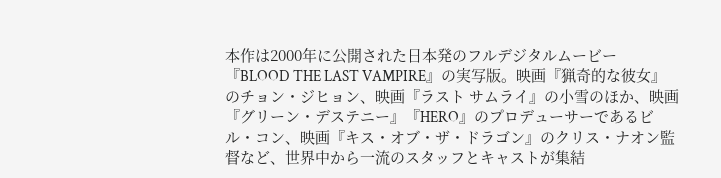本作は2000年に公開された日本発のフルデジタルムービー『BLOOD THE LAST VAMPIRE』の実写版。映画『猟奇的な彼女』のチョン・ジヒョン、映画『ラスト サムライ』の小雪のほか、映画『グリーン・デステニー』『HERO』のプロデューサーであるビル・コン、映画『キス・オブ・ザ・ドラゴン』のクリス・ナオン監督など、世界中から一流のスタッフとキャストが集結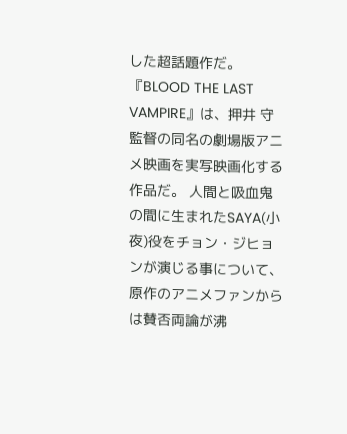した超話題作だ。
『BLOOD THE LAST VAMPIRE』は、押井 守監督の同名の劇場版アニメ映画を実写映画化する作品だ。 人間と吸血鬼の間に生まれたSAYA(小夜)役をチョン・ジヒョンが演じる事について、原作のアニメファンからは賛否両論が沸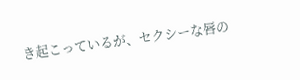き起こっているが、セクシーな唇の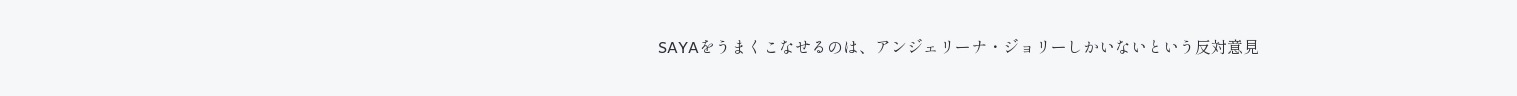SAYAをうまくこなせるのは、アンジェリーナ・ジョリーしかいないという反対意見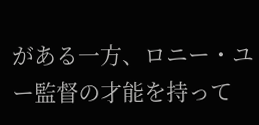がある一方、ロニー・ユー監督の才能を持って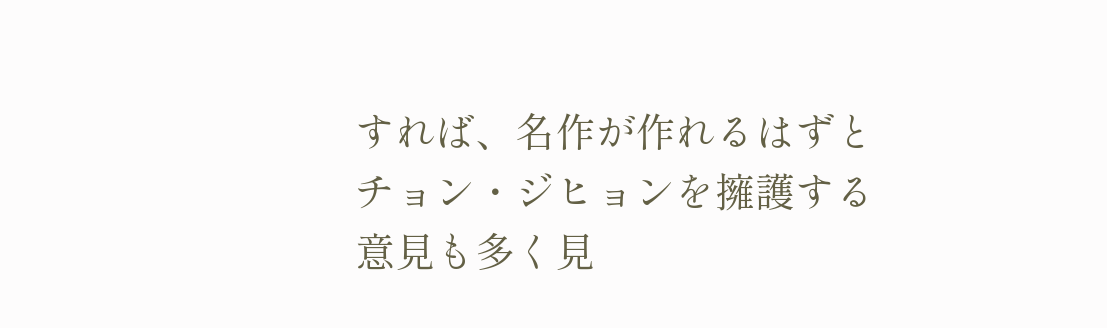すれば、名作が作れるはずとチョン・ジヒョンを擁護する意見も多く見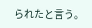られたと言う。